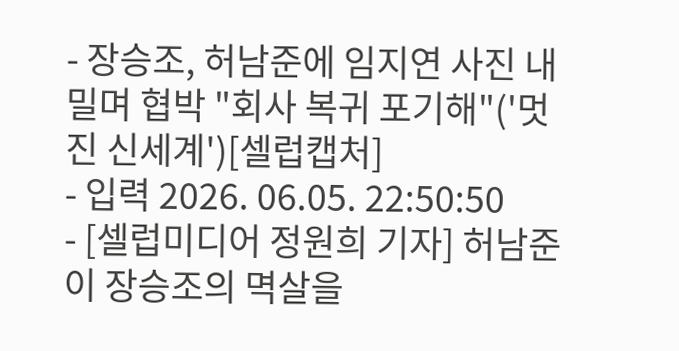- 장승조, 허남준에 임지연 사진 내밀며 협박 "회사 복귀 포기해"('멋진 신세계')[셀럽캡처]
- 입력 2026. 06.05. 22:50:50
- [셀럽미디어 정원희 기자] 허남준이 장승조의 멱살을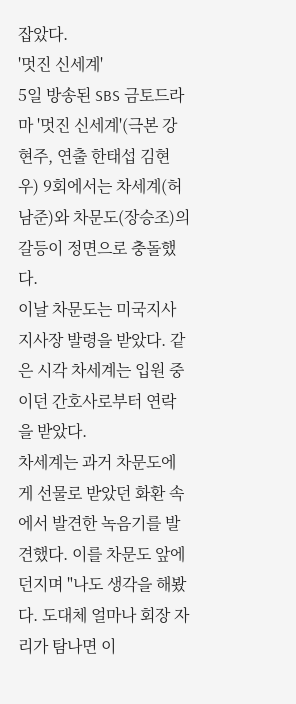잡았다.
'멋진 신세계'
5일 방송된 SBS 금토드라마 '멋진 신세계'(극본 강현주, 연출 한태섭 김현우) 9회에서는 차세계(허남준)와 차문도(장승조)의 갈등이 정면으로 충돌했다.
이날 차문도는 미국지사 지사장 발령을 받았다. 같은 시각 차세계는 입원 중이던 간호사로부터 연락을 받았다.
차세계는 과거 차문도에게 선물로 받았던 화환 속에서 발견한 녹음기를 발견했다. 이를 차문도 앞에 던지며 "나도 생각을 해봤다. 도대체 얼마나 회장 자리가 탐나면 이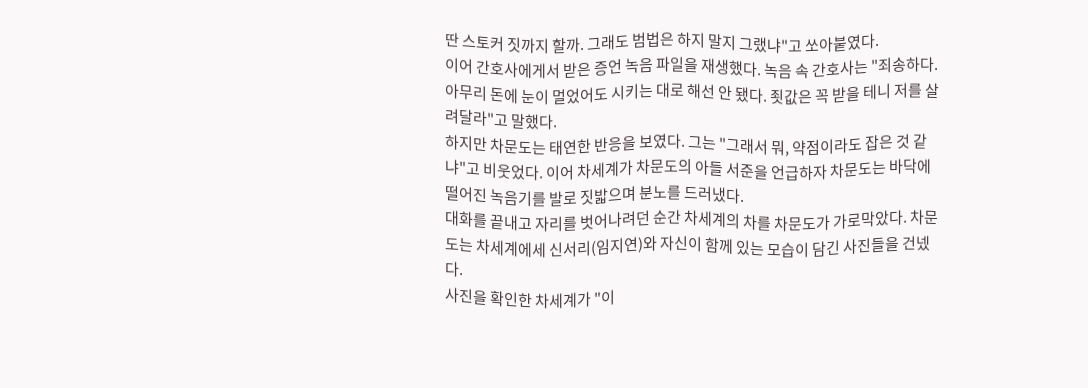딴 스토커 짓까지 할까. 그래도 범법은 하지 말지 그랬냐"고 쏘아붙였다.
이어 간호사에게서 받은 증언 녹음 파일을 재생했다. 녹음 속 간호사는 "죄송하다. 아무리 돈에 눈이 멀었어도 시키는 대로 해선 안 됐다. 죗값은 꼭 받을 테니 저를 살려달라"고 말했다.
하지만 차문도는 태연한 반응을 보였다. 그는 "그래서 뭐, 약점이라도 잡은 것 같냐"고 비웃었다. 이어 차세계가 차문도의 아들 서준을 언급하자 차문도는 바닥에 떨어진 녹음기를 발로 짓밟으며 분노를 드러냈다.
대화를 끝내고 자리를 벗어나려던 순간 차세계의 차를 차문도가 가로막았다. 차문도는 차세계에세 신서리(임지연)와 자신이 함께 있는 모습이 담긴 사진들을 건넸다.
사진을 확인한 차세계가 "이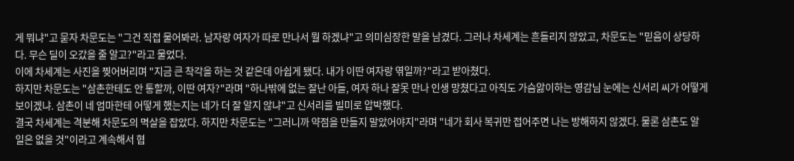게 뭐냐"고 묻자 차문도는 "그건 직접 물어봐라. 남자랑 여자가 따로 만나서 뭘 하겠냐"고 의미심장한 말을 남겼다. 그러나 차세계는 흔들리지 않았고, 차문도는 "믿음이 상당하다. 무슨 딜이 오갔을 줄 알고?"라고 물었다.
이에 차세계는 사진을 찢어버리며 "지금 큰 착각을 하는 것 같은데 아쉽게 됐다. 내가 이딴 여자랑 엮일까?"라고 받아쳤다.
하지만 차문도는 "삼촌한테도 안 통할까, 이딴 여자?"라며 "하나밖에 없는 잘난 아들, 여자 하나 잘못 만나 인생 망쳤다고 아직도 가슴앓이하는 영감님 눈에는 신서리 씨가 어떻게 보이겠냐. 삼촌이 네 엄마한테 어떻게 했는지는 네가 더 잘 알지 않냐"고 신서리를 빌미로 압박했다.
결국 차세계는 격분해 차문도의 멱살을 잡았다. 하지만 차문도는 "그러니까 약점을 만들지 말았어야지"라며 "네가 회사 복귀만 접어주면 나는 방해하지 않겠다. 물론 삼촌도 알 일은 없을 것"이라고 계속해서 협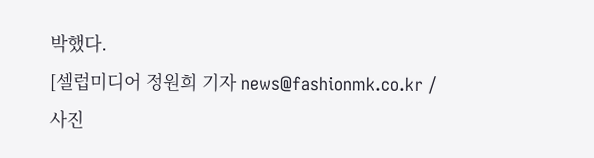박했다.
[셀럽미디어 정원희 기자 news@fashionmk.co.kr / 사진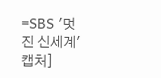=SBS '멋진 신세계' 캡처]